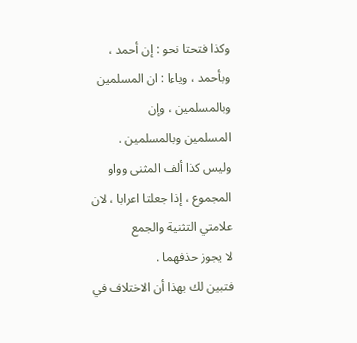وكذا فتحتا نحو : إن أحمد ، وبأحمد ، وياءا : ان المسلمين وبالمسلمين ، وإن
المسلمين وبالمسلمين .
وليس كذا ألف المثنى وواو المجموع ، إذا جعلتا اعرابا ، لان علامتي التثنية والجمع
لا يجوز حذفهما .
فتبين لك بهذا أن الاختلاف في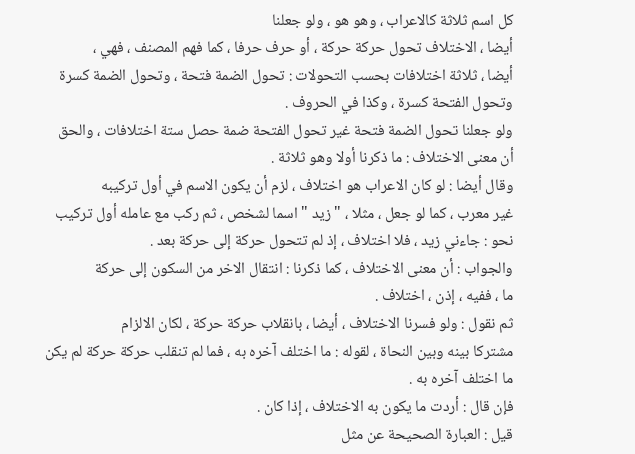كل اسم ثلاثة كالاعراب ، وهو هو ، ولو جعلنا
أيضا ، الاختلاف تحول حركة حركة ، أو حرف حرفا ، كما فهم المصنف ، فهي ،
أيضا ، ثلاثة اختلافات بحسب التحولات : تحول الضمة فتحة ، وتحول الضمة كسرة
وتحول الفتحة كسرة ، وكذا في الحروف .
ولو جعلنا تحول الضمة فتحة غير تحول الفتحة ضمة حصل ستة اختلافات ، والحق
أن معنى الاختلاف : ما ذكرنا أولا وهو ثلاثة .
وقال أيضا : لو كان الاعراب هو اختلاف ، لزم أن يكون الاسم في أول تركيبه
غير معرب ، كما لو جعل ، مثلا ، " زيد " اسما لشخص ، ثم ركب مع عامله أول تركيب
نحو : جاءني زيد ، فلا اختلاف ، إذ لم تتحول حركة إلى حركة بعد .
والجواب : أن معنى الاختلاف ، كما ذكرنا : انتقال الاخر من السكون إلى حركة
ما ، ففيه ، إذن ، اختلاف .
ثم نقول : ولو فسرنا الاختلاف ، أيضا ، بانقلاب حركة حركة ، لكان الالزام
مشتركا بينه وبين النحاة ، لقوله : ما اختلف آخره به ، فما لم تنقلب حركة حركة لم يكن
ما اختلف آخره به .
فإن قال : أردت ما يكون به الاختلاف ، إذا كان .
قيل : العبارة الصحيحة عن مثل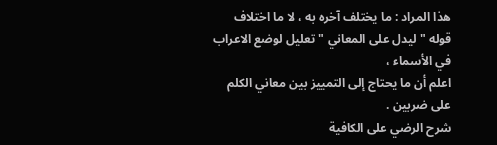هذا المراد : ما يختلف آخره به ، لا ما اختلاف
قوله " ليدل على المعاني " تعليل لوضع الاعراب في الأسماء ،
اعلم أن ما يحتاج إلى التمييز بين معاني الكلم على ضربين .
شرح الرضي على الكافية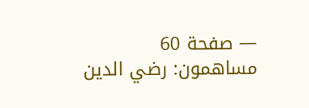— صفحة 60
مساهمون: رضي الدين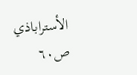الأستراباذي
ص٦٠